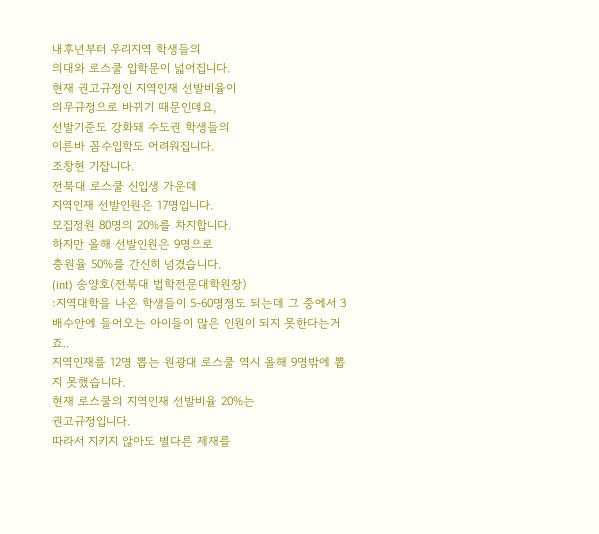내후년부터 우리지역 학생들의
의대와 로스쿨 입학문이 넓어집니다.
현재 권고규정인 지역인재 선발비율이
의무규정으로 바뀌기 때문인데요,
선발기준도 강화돼 수도권 학생들의
이른바 꼼수입학도 어려워집니다.
조창현 기잡니다.
전북대 로스쿨 신입생 가운데
지역인재 선발인원은 17명입니다.
모집정원 80명의 20%를 차지합니다.
하지만 올해 선발인원은 9명으로
충원율 50%를 간신히 넘겼습니다.
(int) 송양호(전북대 법학전문대학원장)
:지역대학을 나온 학생들이 5-60명정도 되는데 그 중에서 3배수안에 들어오는 아이들이 많은 인원이 되지 못한다는거죠..
지역인재를 12명 뽑는 원광대 로스쿨 역시 올해 9명밖에 뽑지 못했습니다.
현재 로스쿨의 지역인재 선발비율 20%는
권고규정입니다.
따라서 지키지 않아도 별다른 제재를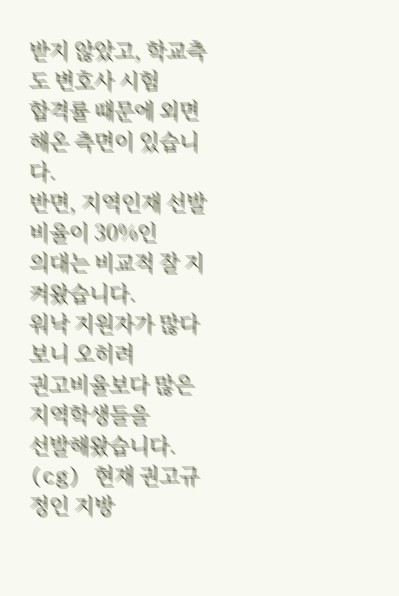받지 않았고, 학교측도 변호사 시험
합격률 때문에 외면해온 측면이 있습니다.
반면, 지역인재 선발비율이 30%인
의대는 비교적 잘 지켜왔습니다.
워낙 지원자가 많다보니 오히려
권고비율보다 많은 지역학생들을
선발해왔습니다.
(cg) 현재 권고규정인 지방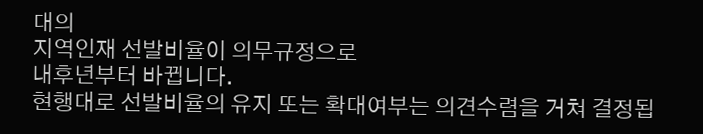대의
지역인재 선발비율이 의무규정으로
내후년부터 바뀝니다.
현행대로 선발비율의 유지 또는 확대여부는 의견수렴을 거쳐 결정됩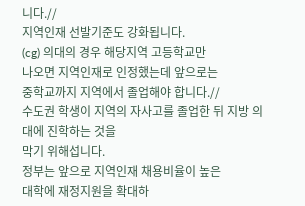니다.//
지역인재 선발기준도 강화됩니다.
(cg) 의대의 경우 해당지역 고등학교만
나오면 지역인재로 인정했는데 앞으로는
중학교까지 지역에서 졸업해야 합니다.//
수도권 학생이 지역의 자사고를 졸업한 뒤 지방 의대에 진학하는 것을
막기 위해섭니다.
정부는 앞으로 지역인재 채용비율이 높은
대학에 재정지원을 확대하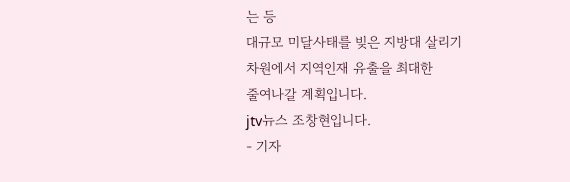는 등
대규모 미달사태를 빚은 지방대 살리기
차원에서 지역인재 유출을 최대한
줄여나갈 계획입니다.
jtv뉴스 조창현입니다.
- 기자